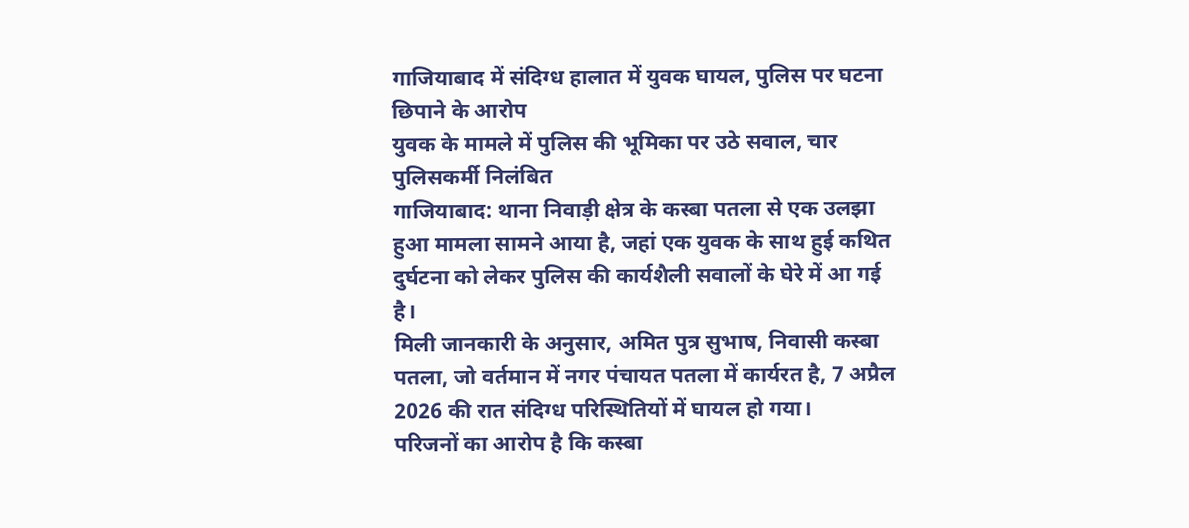गाजियाबाद में संदिग्ध हालात में युवक घायल, पुलिस पर घटना छिपाने के आरोप
युवक के मामले में पुलिस की भूमिका पर उठे सवाल, चार पुलिसकर्मी निलंबित
गाजियाबाद: थाना निवाड़ी क्षेत्र के कस्बा पतला से एक उलझा हुआ मामला सामने आया है, जहां एक युवक के साथ हुई कथित दुर्घटना को लेकर पुलिस की कार्यशैली सवालों के घेरे में आ गई है।
मिली जानकारी के अनुसार, अमित पुत्र सुभाष, निवासी कस्बा पतला, जो वर्तमान में नगर पंचायत पतला में कार्यरत है, 7 अप्रैल 2026 की रात संदिग्ध परिस्थितियों में घायल हो गया।
परिजनों का आरोप है कि कस्बा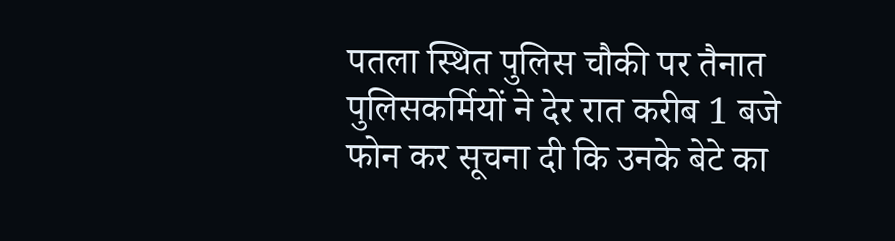पतला स्थित पुलिस चौकी पर तैनात पुलिसकर्मियों ने देर रात करीब 1 बजे फोन कर सूचना दी कि उनके बेटे का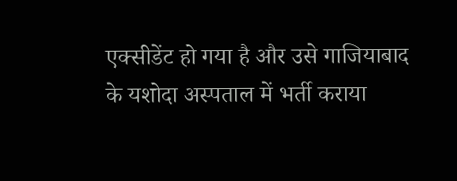एक्सीडेंट हो गया है और उसे गाजियाबाद के यशोदा अस्पताल में भर्ती कराया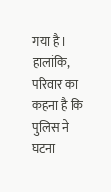गया है। हालांकि, परिवार का कहना है कि पुलिस ने घटना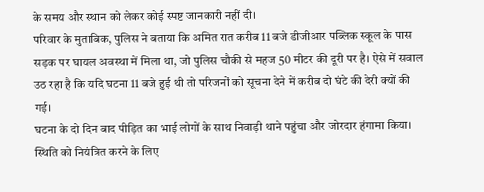के समय और स्थान को लेकर कोई स्पष्ट जानकारी नहीं दी।
परिवार के मुताबिक, पुलिस ने बताया कि अमित रात करीब 11 बजे डीजीआर पब्लिक स्कूल के पास सड़क पर घायल अवस्था में मिला था, जो पुलिस चौकी से महज 50 मीटर की दूरी पर है। ऐसे में सवाल उठ रहा है कि यदि घटना 11 बजे हुई थी तो परिजनों को सूचना देने में करीब दो घंटे की देरी क्यों की गई।
घटना के दो दिन बाद पीड़ित का भाई लोगों के साथ निवाड़ी थाने पहुंचा और जोरदार हंगामा किया। स्थिति को नियंत्रित करने के लिए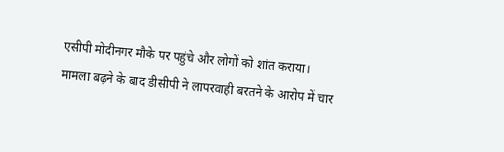एसीपी मोदीनगर मौके पर पहुंचे और लोगों को शांत कराया।
मामला बढ़ने के बाद डीसीपी ने लापरवाही बरतने के आरोप में चार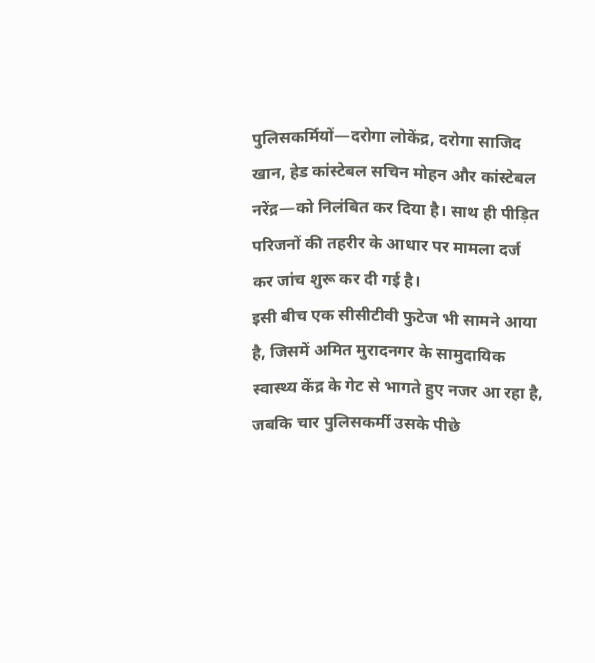पुलिसकर्मियों—दरोगा लोकेंद्र, दरोगा साजिद खान, हेड कांस्टेबल सचिन मोहन और कांस्टेबल नरेंद्र—को निलंबित कर दिया है। साथ ही पीड़ित परिजनों की तहरीर के आधार पर मामला दर्ज कर जांच शुरू कर दी गई है।
इसी बीच एक सीसीटीवी फुटेज भी सामने आया है, जिसमें अमित मुरादनगर के सामुदायिक स्वास्थ्य केंद्र के गेट से भागते हुए नजर आ रहा है, जबकि चार पुलिसकर्मी उसके पीछे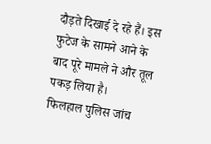दौड़ते दिखाई दे रहे हैं। इस फुटेज के सामने आने के बाद पूरे मामले ने और तूल पकड़ लिया है।
फिलहाल पुलिस जांच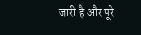जारी है और पूरे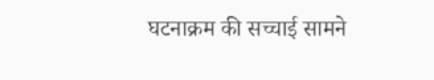घटनाक्रम की सच्चाई सामने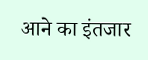आने का इंतजार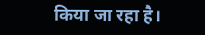किया जा रहा है।